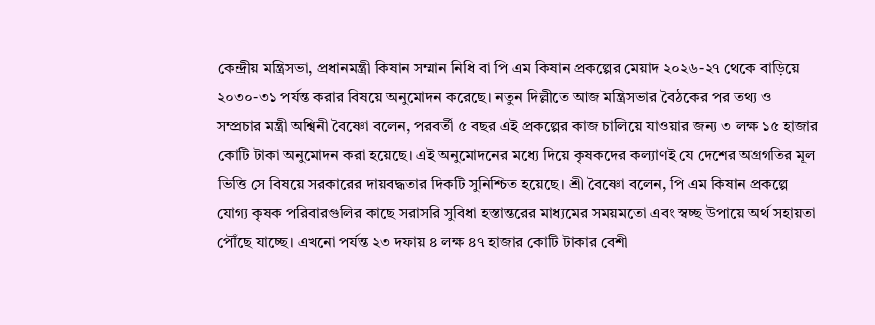কেন্দ্রীয় মন্ত্রিসভা, প্রধানমন্ত্রী কিষান সম্মান নিধি বা পি এম কিষান প্রকল্পের মেয়াদ ২০২৬-২৭ থেকে বাড়িয়ে ২০৩০-৩১ পর্যন্ত করার বিষয়ে অনুমোদন করেছে। নতুন দিল্লীতে আজ মন্ত্রিসভার বৈঠকের পর তথ্য ও সম্প্রচার মন্ত্রী অশ্বিনী বৈষ্ণো বলেন, পরবর্তী ৫ বছর এই প্রকল্পের কাজ চালিয়ে যাওয়ার জন্য ৩ লক্ষ ১৫ হাজার কোটি টাকা অনুমোদন করা হয়েছে। এই অনুমোদনের মধ্যে দিয়ে কৃষকদের কল্যাণই যে দেশের অগ্রগতির মূল ভিত্তি সে বিষয়ে সরকারের দায়বদ্ধতার দিকটি সুনিশ্চিত হয়েছে। শ্রী বৈষ্ণো বলেন, পি এম কিষান প্রকল্পে যোগ্য কৃষক পরিবারগুলির কাছে সরাসরি সুবিধা হস্তান্তরের মাধ্যমের সময়মতো এবং স্বচ্ছ উপায়ে অর্থ সহায়তা পৌঁছে যাচ্ছে। এখনো পর্যন্ত ২৩ দফায় ৪ লক্ষ ৪৭ হাজার কোটি টাকার বেশী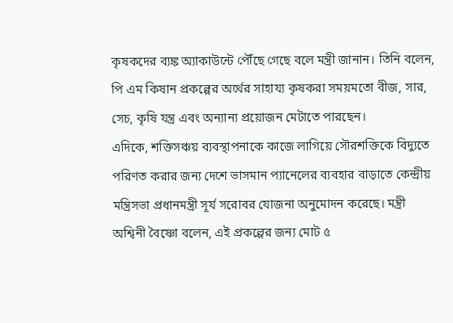কৃষকদের ব্যঙ্ক অ্যাকাউন্টে পৌঁছে গেছে বলে মন্ত্রী জানান। তিনি বলেন, পি এম কিষান প্রকল্পের অর্থের সাহায্য কৃষকরা সময়মতো বীজ, সার, সেচ, কৃষি যন্ত্র এবং অন্যান্য প্রয়োজন মেটাতে পারছেন।
এদিকে, শক্তিসঞ্চয় ব্যবস্থাপনাকে কাজে লাগিয়ে সৌরশক্তিকে বিদ্যুতে পরিণত করার জন্য দেশে ভাসমান প্যানেলের ব্যবহার বাড়াতে কেন্দ্রীয় মন্ত্রিসভা প্রধানমন্ত্রী সূর্য সরোবর যোজনা অনুমোদন করেছে। মন্ত্রী অশ্বিনী বৈষ্ণো বলেন, এই প্রকল্পের জন্য মোট ৫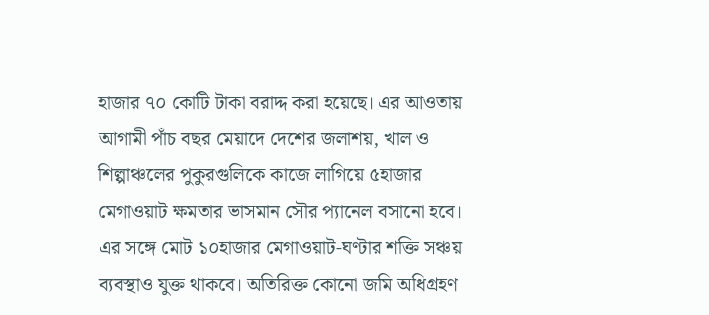হাজার ৭০ কোটি টাকা বরাদ্দ করা হয়েছে। এর আওতায় আগামী পাঁচ বছর মেয়াদে দেশের জলাশয়, খাল ও শিল্পাঞ্চলের পুকুরগুলিকে কাজে লাগিয়ে ৫হাজার মেগাওয়াট ক্ষমতার ভাসমান সৌর প্যানেল বসানো হবে। এর সঙ্গে মোট ১০হাজার মেগাওয়াট-ঘণ্টার শক্তি সঞ্চয় ব্যবস্থাও যুক্ত থাকবে। অতিরিক্ত কোনো জমি অধিগ্রহণ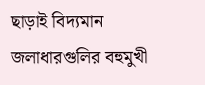ছাড়াই বিদ্যমান জলাধারগুলির বহুমুখী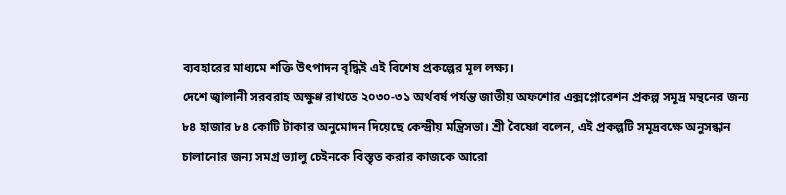ব্যবহারের মাধ্যমে শক্তি উৎপাদন বৃদ্ধিই এই বিশেষ প্রকল্পের মূল লক্ষ্য।
দেশে জ্বালানী সরবরাহ অক্ষুণ্ণ রাখতে ২০৩০-৩১ অর্থবর্ষ পর্যন্ত জাতীয় অফশোর এক্সপ্লোরেশন প্রকল্প সমূদ্র মন্থনের জন্য ৮৪ হাজার ৮৪ কোটি টাকার অনুমোদন দিয়েছে কেন্দ্রীয় মন্ত্রিসভা। শ্রী বৈষ্ণো বলেন, এই প্রকল্পটি সমূদ্রবক্ষে অনুসন্ধান চালানোর জন্য সমগ্র ভ্যালু চেইনকে বিস্তৃত করার কাজকে আরো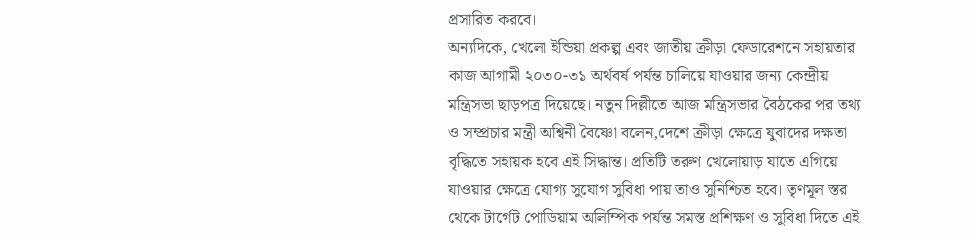প্রসারিত করবে।
অন্যদিকে, খেলো ইন্ডিয়া প্রকল্প এবং জাতীয় ক্রীড়া ফেডারেশনে সহায়তার কাজ আগামী ২০৩০-৩১ অর্থবর্ষ পর্যন্ত চালিয়ে যাওয়ার জন্য কেন্দ্রীয় মন্ত্রিসভা ছাড়পত্র দিয়েছে। নতুন দিল্লীতে আজ মন্ত্রিসভার বৈঠকের পর তথ্য ও সম্প্রচার মন্ত্রী অশ্বিনী বৈষ্ণো বলেন,দেশে ক্রীড়া ক্ষেত্রে যুবাদের দক্ষতা বৃদ্ধিতে সহায়ক হবে এই সিদ্ধান্ত। প্রতিটি তরুণ খেলোয়াড় যাতে এগিয়ে যাওয়ার ক্ষেত্রে যোগ্য সুযোগ সুবিধা পায় তাও সুনিশ্চিত হবে। তৃণমূল স্তর থেকে টার্গেট পোডিয়াম অলিম্পিক পর্যন্ত সমস্ত প্রশিক্ষণ ও সুবিধা দিতে এই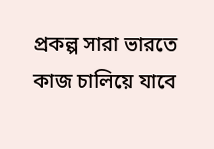প্রকল্প সারা ভারতে কাজ চালিয়ে যাবে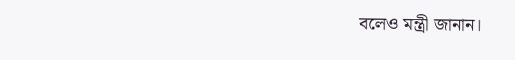বলেও মন্ত্রী জানান।